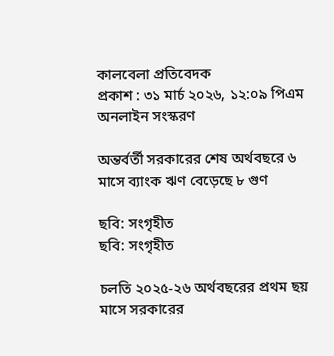কালবেলা প্রতিবেদক
প্রকাশ : ৩১ মার্চ ২০২৬, ১২:০৯ পিএম
অনলাইন সংস্করণ

অন্তর্বর্তী সরকারের শেষ অর্থবছরে ৬ মাসে ব্যাংক ঋণ বেড়েছে ৮ গুণ

ছবি: সংগৃহীত
ছবি: সংগৃহীত

চলতি ২০২৫-২৬ অর্থবছরের প্রথম ছয় মাসে সরকারের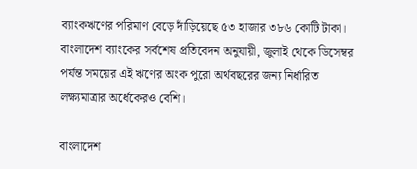ব্যাংকঋণের পরিমাণ বেড়ে দাঁড়িয়েছে ৫৩ হাজার ৩৮৬ কোটি টাকা। বাংলাদেশ ব্যাংকের সর্বশেষ প্রতিবেদন অনুযায়ী, জুলাই থেকে ডিসেম্বর পর্যন্ত সময়ের এই ঋণের অংক পুরো অর্থবছরের জন্য নির্ধারিত লক্ষ্যমাত্রার অর্ধেকেরও বেশি।

বাংলাদেশ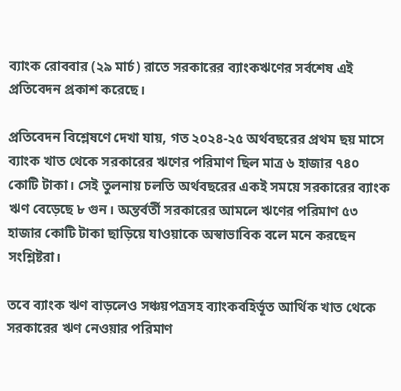ব্যাংক রোববার (২৯ মার্চ) রাতে সরকারের ব্যাংকঋণের সর্বশেষ এই প্রতিবেদন প্রকাশ করেছে।

প্রতিবেদন বিশ্লেষণে দেখা যায়, গত ২০২৪-২৫ অর্থবছরের প্রথম ছয় মাসে ব্যাংক খাত থেকে সরকারের ঋণের পরিমাণ ছিল মাত্র ৬ হাজার ৭৪০ কোটি টাকা। সেই তুলনায় চলতি অর্থবছরের একই সময়ে সরকারের ব্যাংক ঋণ বেড়েছে ৮ গুন। অন্তর্বর্তী সরকারের আমলে ঋণের পরিমাণ ৫৩ হাজার কোটি টাকা ছাড়িয়ে যাওয়াকে অস্বাভাবিক বলে মনে করছেন সংশ্লিষ্টরা।

তবে ব্যাংক ঋণ বাড়লেও সঞ্চয়পত্রসহ ব্যাংকবহির্ভূত আর্থিক খাত থেকে সরকারের ঋণ নেওয়ার পরিমাণ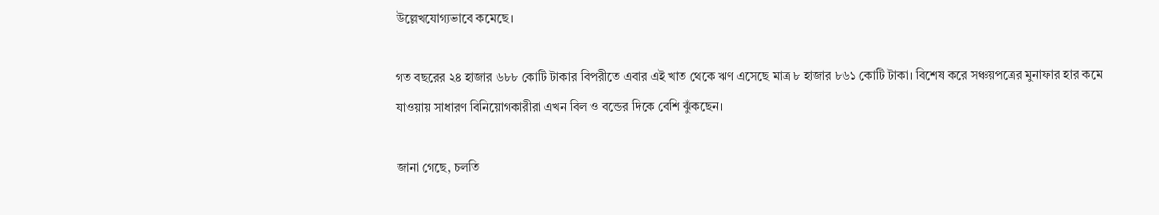উল্লেখযোগ্যভাবে কমেছে।

গত বছরের ২৪ হাজার ৬৮৮ কোটি টাকার বিপরীতে এবার এই খাত থেকে ঋণ এসেছে মাত্র ৮ হাজার ৮৬১ কোটি টাকা। বিশেষ করে সঞ্চয়পত্রের মুনাফার হার কমে যাওয়ায় সাধারণ বিনিয়োগকারীরা এখন বিল ও বন্ডের দিকে বেশি ঝুঁকছেন।

জানা গেছে, চলতি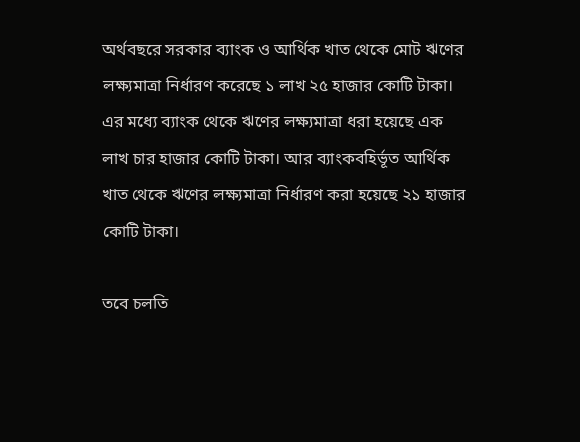অর্থবছরে সরকার ব্যাংক ও আর্থিক খাত থেকে মোট ঋণের লক্ষ্যমাত্রা নির্ধারণ করেছে ১ লাখ ২৫ হাজার কোটি টাকা। এর মধ্যে ব্যাংক থেকে ঋণের লক্ষ্যমাত্রা ধরা হয়েছে এক লাখ চার হাজার কোটি টাকা। আর ব্যাংকবহির্ভূত আর্থিক খাত থেকে ঋণের লক্ষ্যমাত্রা নির্ধারণ করা হয়েছে ২১ হাজার কোটি টাকা।

তবে চলতি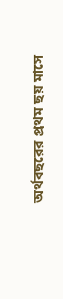অর্থবছরের প্রথম ছয় মাসে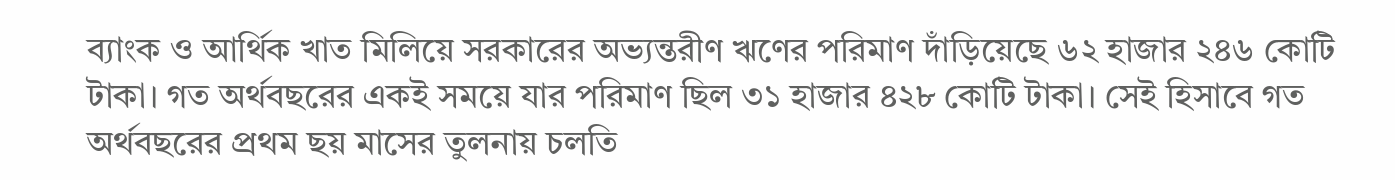ব্যাংক ও আর্থিক খাত মিলিয়ে সরকারের অভ্যন্তরীণ ঋণের পরিমাণ দাঁড়িয়েছে ৬২ হাজার ২৪৬ কোটি টাকা। গত অর্থবছরের একই সময়ে যার পরিমাণ ছিল ৩১ হাজার ৪২৮ কোটি টাকা। সেই হিসাবে গত অর্থবছরের প্রথম ছয় মাসের তুলনায় চলতি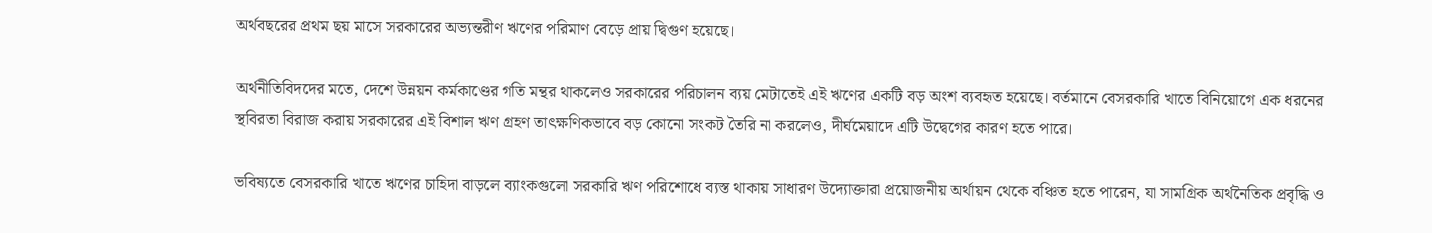অর্থবছরের প্রথম ছয় মাসে সরকারের অভ্যন্তরীণ ঋণের পরিমাণ বেড়ে প্রায় দ্বিগুণ হয়েছে।

অর্থনীতিবিদদের মতে, দেশে উন্নয়ন কর্মকাণ্ডের গতি মন্থর থাকলেও সরকারের পরিচালন ব্যয় মেটাতেই এই ঋণের একটি বড় অংশ ব্যবহৃত হয়েছে। বর্তমানে বেসরকারি খাতে বিনিয়োগে এক ধরনের স্থবিরতা বিরাজ করায় সরকারের এই বিশাল ঋণ গ্রহণ তাৎক্ষণিকভাবে বড় কোনো সংকট তৈরি না করলেও, দীর্ঘমেয়াদে এটি উদ্বেগের কারণ হতে পারে।

ভবিষ্যতে বেসরকারি খাতে ঋণের চাহিদা বাড়লে ব্যাংকগুলো সরকারি ঋণ পরিশোধে ব্যস্ত থাকায় সাধারণ উদ্যোক্তারা প্রয়োজনীয় অর্থায়ন থেকে বঞ্চিত হতে পারেন, যা সামগ্রিক অর্থনৈতিক প্রবৃদ্ধি ও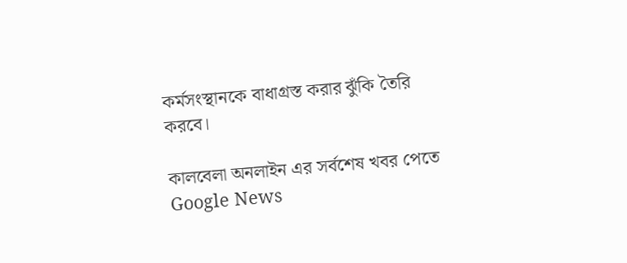কর্মসংস্থানকে বাধাগ্রস্ত করার ঝুঁকি তৈরি করবে।

কালবেলা অনলাইন এর সর্বশেষ খবর পেতে Google News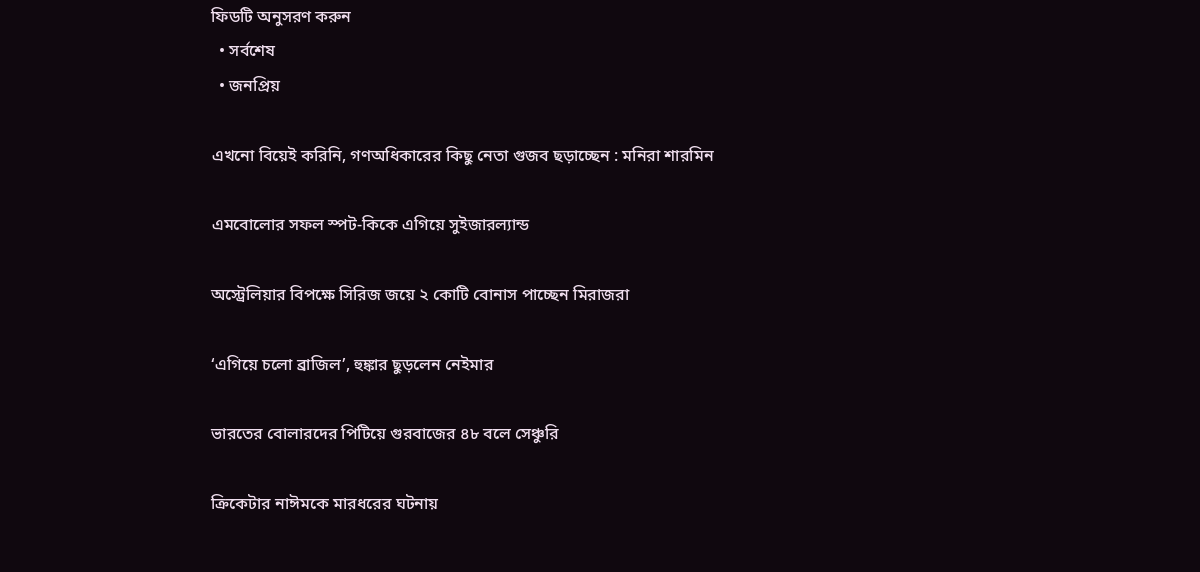ফিডটি অনুসরণ করুন
  • সর্বশেষ
  • জনপ্রিয়

এখনো বিয়েই করিনি, গণঅধিকারের কিছু নেতা গুজব ছড়াচ্ছেন : মনিরা শারমিন

এমবোলোর সফল স্পট-কিকে এগিয়ে সুইজারল্যান্ড

অস্ট্রেলিয়ার বিপক্ষে সিরিজ জয়ে ২ কোটি বোনাস পাচ্ছেন মিরাজরা

‘এগিয়ে চলো ব্রাজিল’, হুঙ্কার ছুড়লেন নেইমার

ভারতের বোলারদের পিটিয়ে গুরবাজের ৪৮ বলে সেঞ্চুরি

ক্রিকেটার নাঈমকে মারধরের ঘটনায়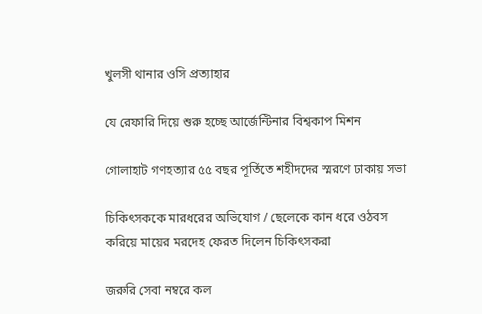খুলসী থানার ওসি প্রত্যাহার

যে রেফারি দিয়ে শুরু হচ্ছে আর্জেন্টিনার বিশ্বকাপ মিশন

গোলাহাট গণহত্যার ৫৫ বছর পূর্তিতে শহীদদের স্মরণে ঢাকায় সভা

চিকিৎসককে মারধরের অভিযোগ / ছেলেকে কান ধরে ওঠবস করিয়ে মায়ের মরদেহ ফেরত দিলেন চিকিৎসকরা

জরুরি সেবা নম্বরে কল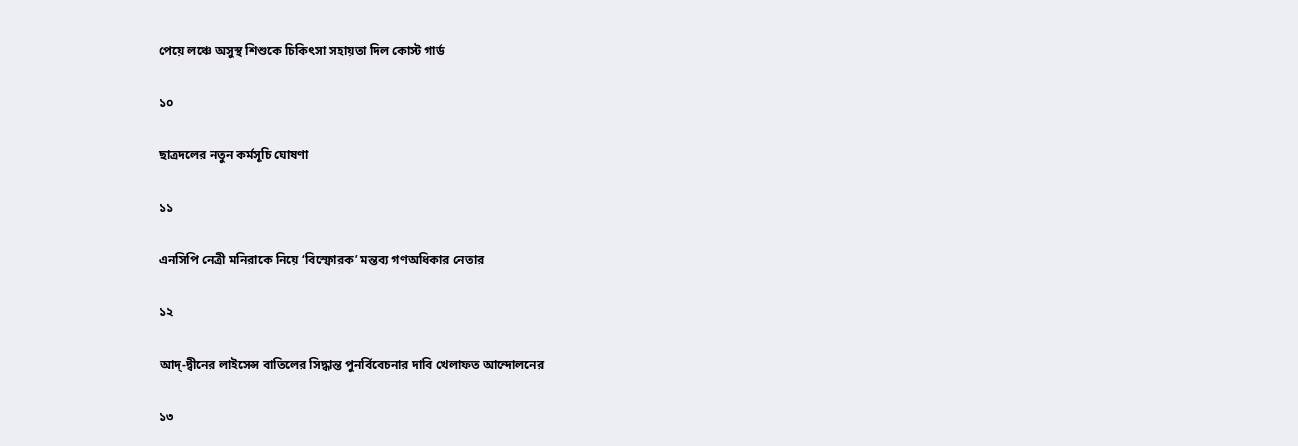পেয়ে লঞ্চে অসুস্থ শিশুকে চিকিৎসা সহায়তা দিল কোস্ট গার্ড

১০

ছাত্রদলের নতুন কর্মসূচি ঘোষণা

১১

এনসিপি নেত্রী মনিরাকে নিয়ে ‘বিস্ফোরক’ মন্তব্য গণঅধিকার নেতার

১২

আদ্-দ্বীনের লাইসেন্স বাতিলের সিদ্ধান্ত পুনর্বিবেচনার দাবি খেলাফত আন্দোলনের

১৩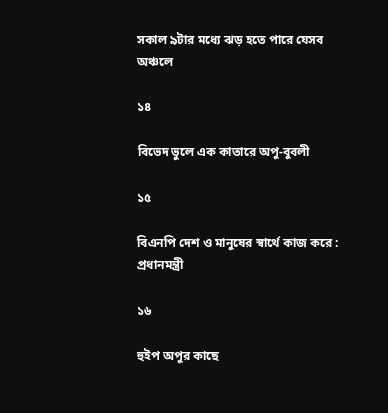সকাল ৯টার মধ্যে ঝড় হতে পারে যেসব অঞ্চলে

১৪

বিভেদ ভুলে এক কাতারে অপু-বুবলী

১৫

বিএনপি দেশ ও মানুষের স্বার্থে কাজ করে : প্রধানমন্ত্রী

১৬

হুইপ অপুর কাছে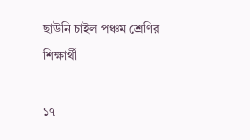ছাউনি চাইল পঞ্চম শ্রেণির শিক্ষার্থী

১৭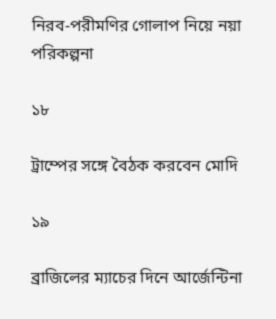নিরব-পরীমণির গোলাপ নিয়ে নয়া পরিকল্পনা

১৮

ট্রাম্পের সঙ্গে বৈঠক করবেন মোদি

১৯

ব্রাজিলের ম্যাচের দিনে আর্জেন্টিনা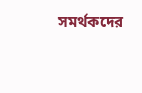সমর্থকদের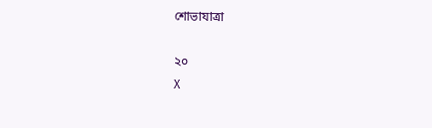শোভাযাত্রা

২০
X